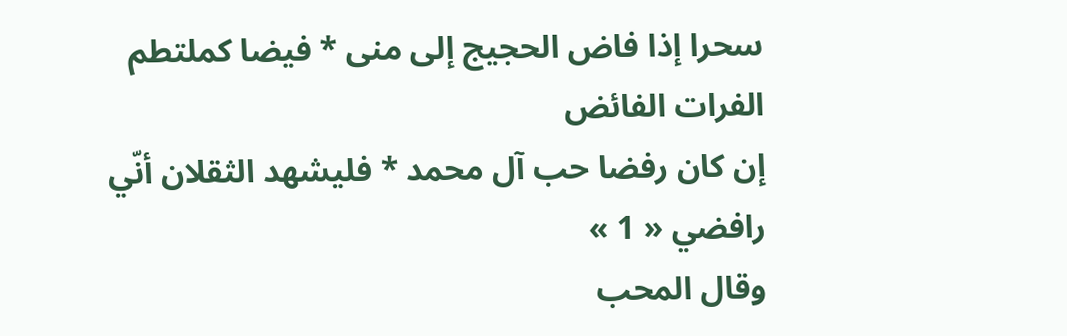سحرا إذا فاض الحجيج إلى منى * فيضا كملتطم الفرات الفائض
إن كان رفضا حب آل محمد * فليشهد الثقلان أنّي رافضي « 1 »
وقال المحب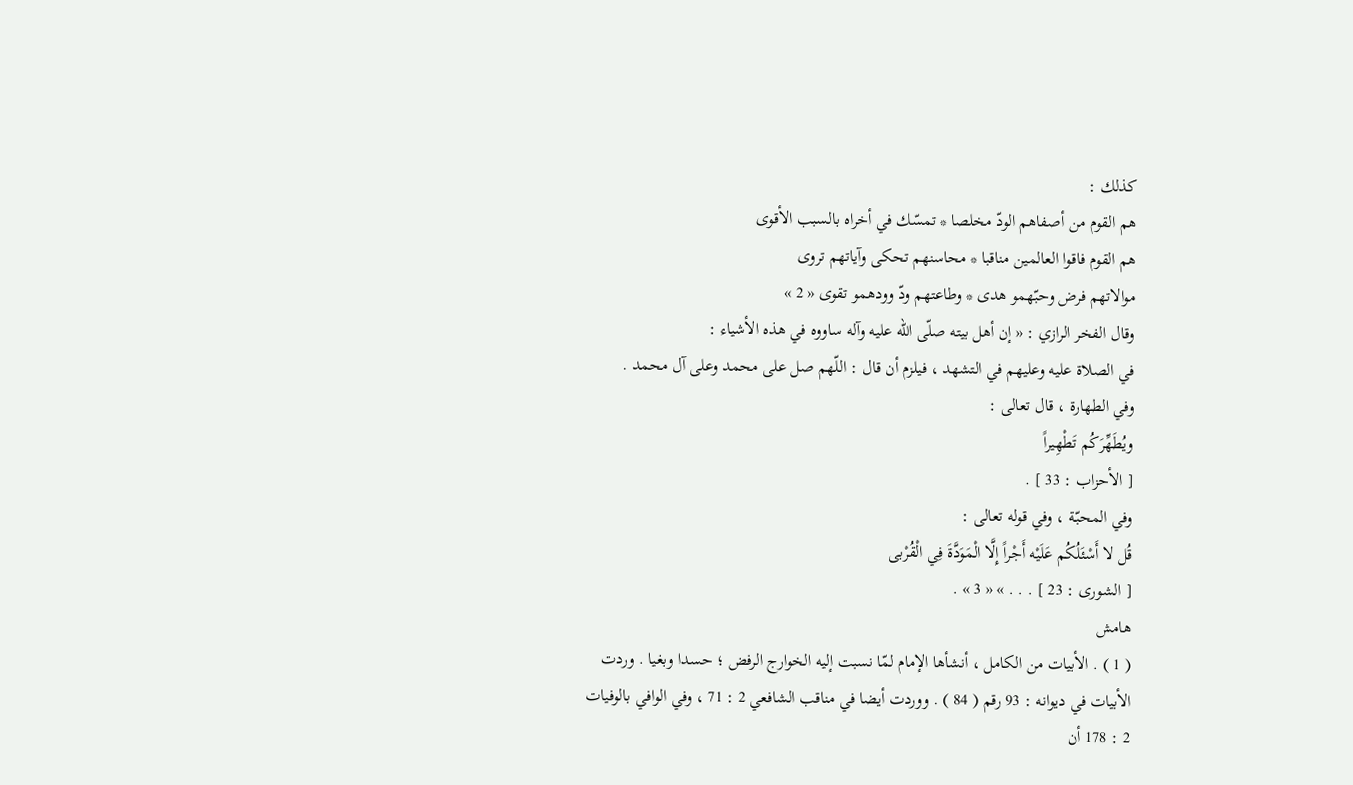كذلك :
هم القوم من أصفاهم الودّ مخلصا * تمسّك في أخراه بالسبب الأقوى
هم القوم فاقوا العالمين مناقبا * محاسنهم تحكى وآياتهم تروى
موالاتهم فرض وحبّهمو هدى * وطاعتهم ودّ وودهمو تقوى « 2 »
وقال الفخر الرازي : « إن أهل بيته صلّى اللّه عليه وآله ساووه في هذه الأشياء :
في الصلاة عليه وعليهم في التشهد ، فيلزم أن قال : اللّهم صل على محمد وعلى آل محمد .
وفي الطهارة ، قال تعالى :
ويُطَهِّرَكُم تَطْهِيراً
[ الأحزاب : 33 ] .
وفي المحبّة ، وفي قوله تعالى :
قُل لا أَسْئَلُكُم عَلَيْه أَجْراً إِلَّا الْمَوَدَّةَ فِي الْقُرْبى
[ الشورى : 23 ] . . . » « 3 » .
هامش
( 1 ) . الأبيات من الكامل ، أنشأها الإمام لمّا نسبت إليه الخوارج الرفض ؛ حسدا وبغيا . وردت الأبيات في ديوانه : 93 رقم ( 84 ) . ووردت أيضا في مناقب الشافعي 2 : 71 ، وفي الوافي بالوفيات 2 : 178 أن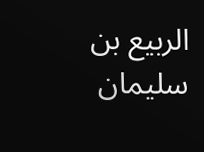الربيع بن سليمان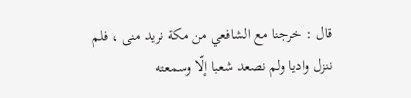قال : خرجنا مع الشافعي من مكة نريد منى ، فلم ننزل واديا ولم نصعد شعبا إلّا وسمعته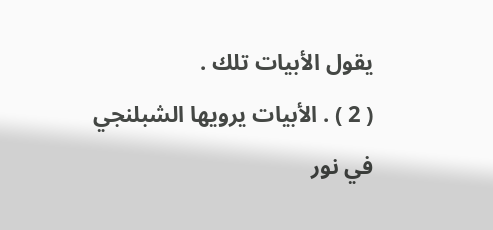يقول الأبيات تلك .
( 2 ) . الأبيات يرويها الشبلنجي في نور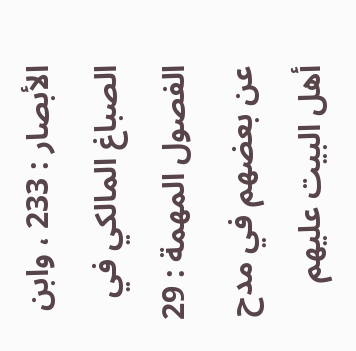الأبصار : 233 ، وابن الصباغ المالكي في الفصول المهمة : 29 عن بعضهم في مدح أهل البيت عليهم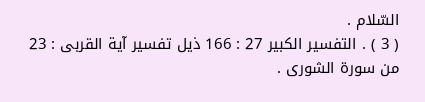السّلام .
( 3 ) . التفسير الكبير 27 : 166 ذيل تفسير آية القربى : 23 من سورة الشورى .